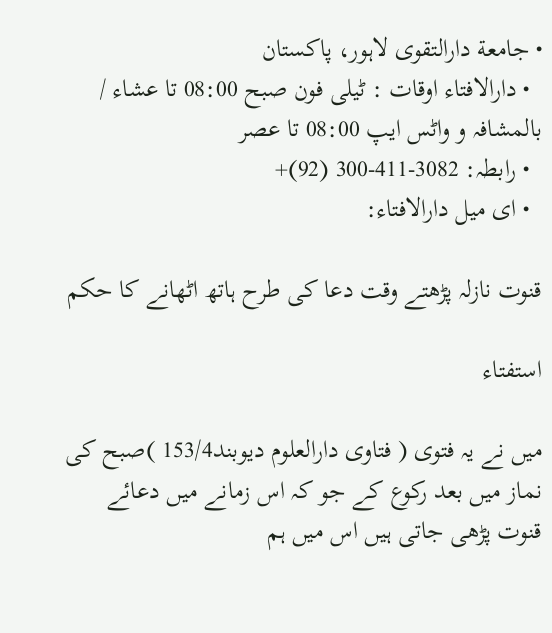• جامعة دارالتقوی لاہور، پاکستان
  • دارالافتاء اوقات : ٹیلی فون صبح 08:00 تا عشاء / بالمشافہ و واٹس ایپ 08:00 تا عصر
  • رابطہ: 3082-411-300 (92)+
  • ای میل دارالافتاء:

قنوت نازلہ پڑھتے وقت دعا کی طرح ہاتھ اٹھانے کا حکم

استفتاء

میں نے یہ فتوی ( فتاوی دارالعلوم دیوبند153/4 )صبح کی نماز میں بعد رکوع کے جو کہ اس زمانے میں دعائے قنوت پڑھی جاتی ہیں اس میں ہم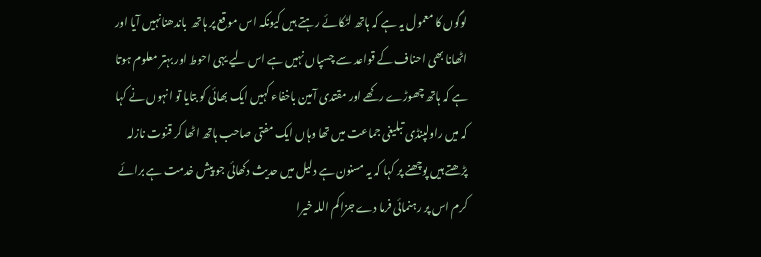لوگوں کا معمول یہ ہے کہ ہاتھ لٹکائے رہتے ہیں کیونکہ اس موقع پر ہاتھ  باندھنانہیں آیا اور اٹھانا بھی احناف کے قواعد سے چسپاں نہیں ہے اس لیے یہی احوط اور بہتر معلوم ہوتا ہے کہ ہاتھ چھوڑے رکھے اور مقتدی آمین باخفاء کہیں ایک بھائی کو بتایا تو انہوں نے کہا کہ میں راولپنڈی تبلیغی جماعت میں تھا وہاں ایک مفتی صاحب ہاتھ اٹھا کر قنوت نازلہ پڑھتے ہیں پوچھنے پر کہا کہ یہ مسنون ہے دلیل میں حدیث دکھائی جو پیش خدمت ہے برائے کرم اس پر رہنمائی فرما دے جزاکم اللہ خیرا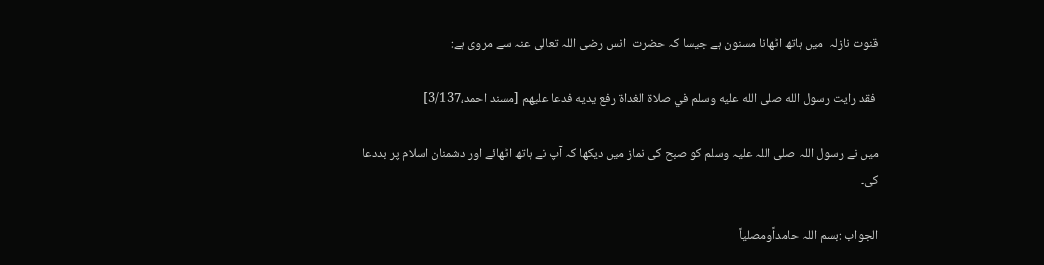قنوت نازلہ  میں ہاتھ اٹھانا مسنون ہے جیسا کہ حضرت  انس رضی اللہ تعالی عنہ سے مروی ہے:

 فقد رايت رسول الله صلى الله عليه وسلم في صلاة الغداة رفع يديه فدعا عليهم [مسند احمد،3/137]

میں نے رسول اللہ صلی اللہ علیہ وسلم کو صبح کی نماز میں دیکھا کہ آپ نے ہاتھ اٹھائے اور دشمنان اسلام پر بددعا کی۔

الجواب :بسم اللہ حامداًومصلیاً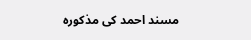مسند احمد کی مذکورہ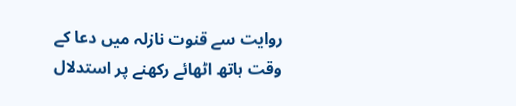روایت سے قنوت نازلہ میں دعا کے وقت ہاتھ اٹھائے رکھنے پر استدلال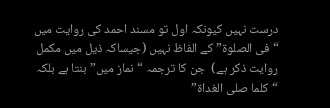درست نہیں کیونکہ اول تو مسند احمد کی روایت میں “فى الصلوة” کے الفاظ نہیں (جیساکہ ذیل میں مکمل روایت ذکر ہے)  جن کا ترجمہ “نماز میں” بنتا ہے بلکہ “كلما صلى الغداة”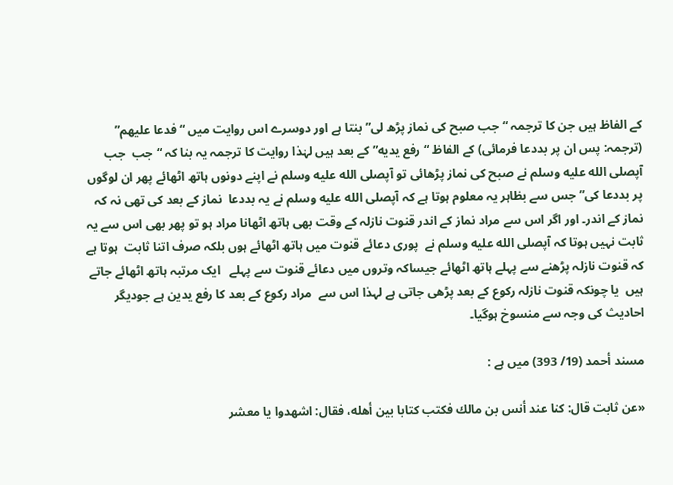کے الفاظ ہیں جن کا ترجمہ “جب صبح کی نماز پڑھ لی” بنتا ہے اور دوسرے اس روایت میں “فدعا عليهم” (ترجمہ: پس ان پر بددعا فرمائی) کے الفاظ “رفع يديه” کے بعد ہیں لہٰذا روایت کا ترجمہ یہ بنا کہ “جب  جب آپصلى الله عليه وسلم نے صبح کی نماز پڑھائی تو آپصلى الله عليه وسلم نے اپنے دونوں ہاتھ اٹھائے پھر ان لوگوں پر بددعا کی” جس سے بظاہر یہ معلوم ہوتا ہے کہ آپصلى الله عليه وسلم نے یہ بددعا  نماز کے بعد کی تھی نہ کہ نماز کے اندر۔ اور اگر اس سے مراد نماز کے اندر قنوت نازلہ کے وقت بھی ہاتھ اٹھانا مراد ہو تو پھر بھی اس سے یہ ثابت نہیں ہوتا کہ آپصلى الله عليه وسلم نے  پوری دعائے قنوت میں ہاتھ اٹھائے ہوں بلکہ صرف اتنا ثابت  ہوتا ہے کہ قنوت نازلہ پڑھنے سے پہلے ہاتھ اٹھائے جیساکہ وتروں میں دعائے قنوت سے پہلے   ایک مرتبہ ہاتھ اٹھائے جاتے ہیں  یا چونکہ قنوت نازلہ رکوع کے بعد پڑھی جاتی ہے لہذا اس سے  مراد رکوع کے بعد کا رفع یدین ہے جودیگر احادیث کی وجہ سے منسوخ ہوگیا۔

مسند أحمد (19/ 393) میں ہے :

«عن ثابت قال: كنا عند أنس بن مالك فكتب كتابا بين أهله، فقال: اشهدوا يا معشر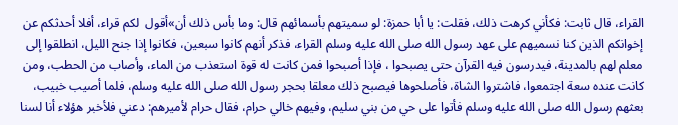القراء، قال ثابت: فكأني كرهت ذلك، فقلت: يا أبا حمزة: لو سميتهم بأسمائهم قال: وما بأس ذلك أن»أقول  لكم قراء، أفلا أحدثكم عن إخوانكم الذين كنا نسميهم على عهد رسول الله صلى الله عليه وسلم القراء، فذكر أنهم كانوا سبعين، فكانوا إذا جنح الليل، انطلقوا إلى معلم لهم بالمدينة، فيدرسون فيه القرآن حتى يصبحوا ، فإذا أصبحوا فمن كانت له قوة استعذب من الماء، وأصاب من الحطب، ومن كانت عنده سعة اجتمعوا، فاشتروا الشاة، فأصلحوها فيصبح ذلك معلقا بحجر رسول الله صلى الله عليه وسلم، فلما أصيب خبيب، بعثهم رسول الله صلى الله عليه وسلم فأتوا على حي من بني سليم، وفيهم خالي حرام، فقال حرام لأميرهم: دعني فلأخبر هؤلاء أنا لسنا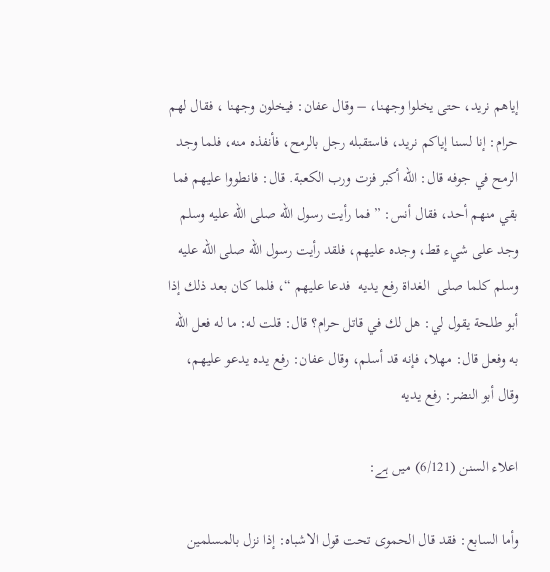إياهم نريد، حتى يخلوا وجهنا، – وقال عفان: فيخلون وجهنا ، فقال لهم حرام: إنا لسنا إياكم نريد، فاستقبله رجل بالرمح، فأنفذه منه، فلما وجد الرمح في جوفه قال: الله أكبر فزت ورب الكعبة. قال: فانطووا عليهم فما بقي منهم أحد، فقال أنس: ” فما رأيت رسول الله صلى الله عليه وسلم وجد على شيء قط، وجده عليهم، فلقد رأيت رسول الله صلى الله عليه وسلم كلما صلى  الغداة رفع يديه  فدعا عليهم “، فلما كان بعد ذلك إذا أبو طلحة يقول لي: هل لك في قاتل حرام؟ قال: قلت له: ما له فعل الله به وفعل قال: مهلا، فإنه قد أسلم، وقال عفان: رفع يده يدعو عليهم، وقال أبو النضر: رفع يديه

اعلاء السنن (6/121) میں ہے:

وأما السابع: فقد قال الحموى تحت قول الاشباه: إذا نزل بالمسلمين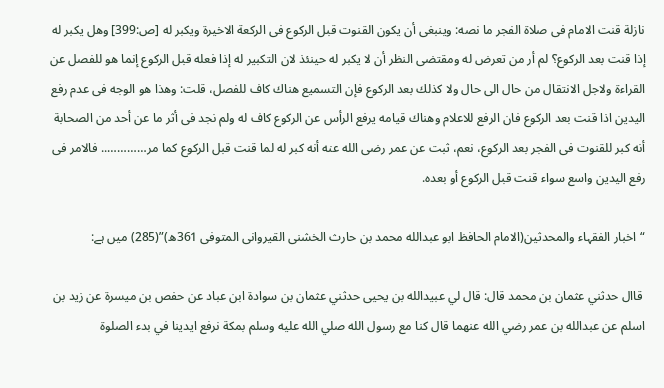نازلة قنت الامام فى صلاة الفجر ما نصه: وينبغى أن يكون القنوت قبل الركوع فى الركعة الاخيرة ويكبر له [ص:399] وهل يكبر له إذا قنت بعد الركوع؟ لم أر من تعرض له ومقتضى النظر أن لا يكبر له حينئذ لان التكبير له إذا فعله قبل الركوع إنما هو للفصل عن القراءة ولاجل الانتقال من حال الى حال ولا كذلك بعد الركوع فإن التسميع هناك كاف للفصل، قلت: وهذا هو الوجه فى عدم رفع اليدين اذا قنت بعد الركوع فان الرفع للاعلام وهناك قيامه يرفع الرأس عن الركوع كاف له ولم نجد فى أثر ما عن أحد من الصحابة أنه كبر للقنوت فى الفجر بعد الركوع، نعم، ثبت عن عمر رضى الله عنه أنه كبر له لما قنت قبل الركوع كما مر………….. فالامر فى رفع اليدين واسع سواء قنت قبل الركوع أو بعده.

“اخبار الفقہاء والمحدثین(الامام الحافظ ابو عبدالله محمد بن حارث الخشنی القيروانی المتوفی 361ھ)”(285) میں ہے:

 قاال حدثني عثمان بن محمد قال: قال لي عبيدالله بن يحيى حدثني عثمان بن سوادة ابن عباد عن حفص بن ميسرة عن زيد بن اسلم عن عبدالله بن عمر رضي الله عنهما قال كنا مع رسول الله صلي الله عليه وسلم بمكة نرفع ايدينا في بدء الصلوة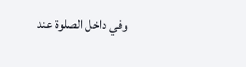وفي داخل الصلوة عند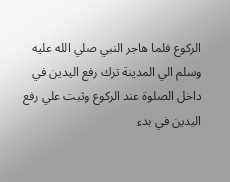الركوع فلما هاجر النبي صلي الله عليه وسلم الي المدينة ترك رفع اليدين في داخل الصلوة عند الركوع وثبت علي رفع اليدين في بدء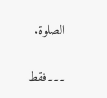الصلوة.

۔۔۔فقط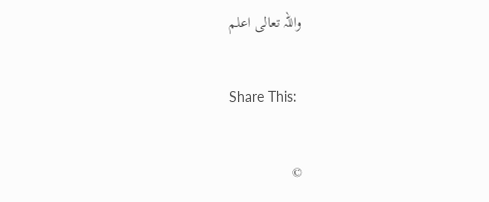واللہ تعالی اعلم

Share This:

©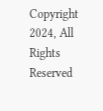Copyright 2024, All Rights Reserved